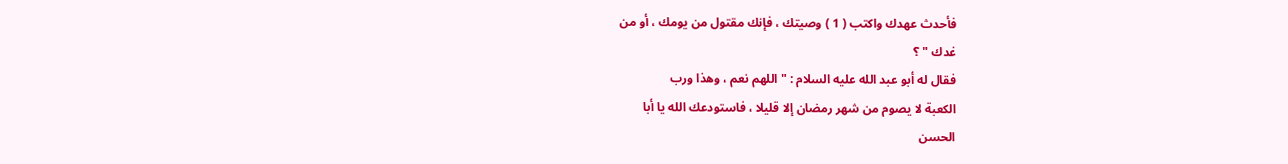فأحدث عهدك واكتب ( 1 ) وصيتك ، فإنك مقتول من يومك ، أو من
غدك " ؟
فقال له أبو عبد الله عليه السلام : " اللهم نعم ، وهذا ورب
الكعبة لا يصوم من شهر رمضان إلا قليلا ، فاستودعك الله يا أبا
الحسن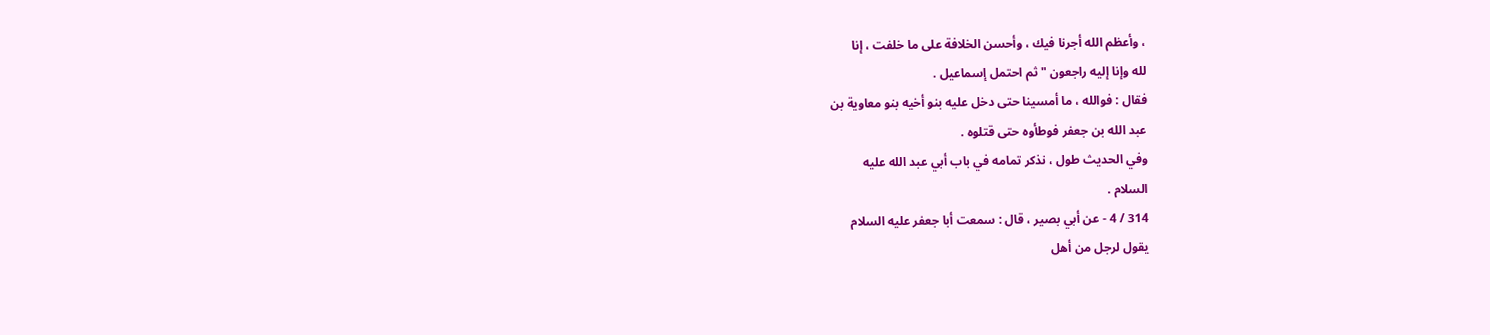، وأعظم الله أجرنا فيك ، وأحسن الخلافة على ما خلفت ، إنا
لله وإنا إليه راجعون " ثم احتمل إسماعيل .
فقال : فوالله ، ما أمسينا حتى دخل عليه بنو أخيه بنو معاوية بن
عبد الله بن جعفر فوطأوه حتى قتلوه .
وفي الحديث طول ، نذكر تمامه في باب أبي عبد الله عليه
السلام .
314 / 4 - عن أبي بصير ، قال : سمعت أبا جعفر عليه السلام
يقول لرجل من أهل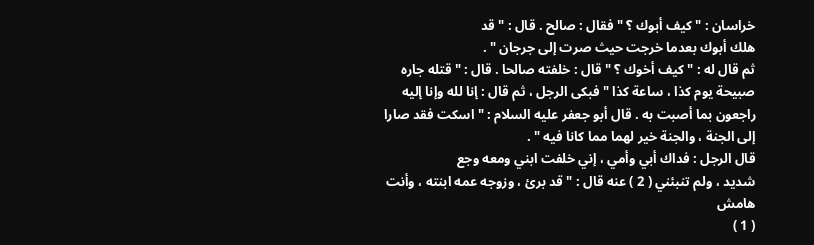خراسان : " كيف أبوك ؟ " فقال : صالح . قال : " قد
هلك أبوك بعدما خرجت حيث صرت إلى جرجان " .
ثم قال له : " كيف أخوك ؟ " قال : خلفته صالحا . قال : " قتله جاره
صبيحة يوم كذا ، ساعة كذا " فبكى الرجل ، ثم قال : إنا لله وإنا إليه
راجعون بما أصبت به . قال أبو جعفر عليه السلام : " اسكت فقد صارا
إلى الجنة ، والجنة خير لهما مما كانا فيه " .
قال الرجل : فداك أبي وأمي ، إني خلفت ابني ومعه وجع
شديد ، ولم تنبئني ( 2 ) عنه قال : " قد برئ ، وزوجه عمه ابنته ، وأنت
هامش
( 1 )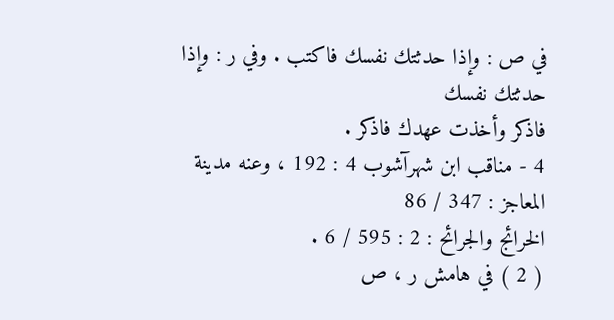في ص : وإذا حدثتك نفسك فاكتب . وفي ر : وإذا حدثتك نفسك
فاذكر وأخذت عهدك فاذكر .
4 - مناقب ابن شهرآشوب 4 : 192 ، وعنه مدينة المعاجز : 347 / 86
الخرائج والجرائح : 2 : 595 / 6 .
( 2 ) في هامش ر ، ص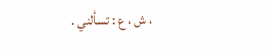، ش ، ع : تسألني .